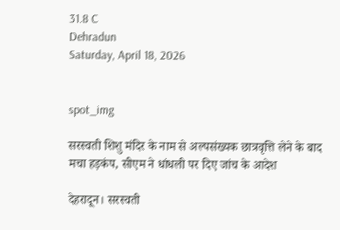31.8 C
Dehradun
Saturday, April 18, 2026


spot_img

सरस्वती शिशु मंदिर के नाम से अल्पसंख्यक छात्रवृत्ति लेने के बाद मचा हड़कंप, सीएम ने धांधली पर दिए जांच के आदेश

देहरादून। सरस्वती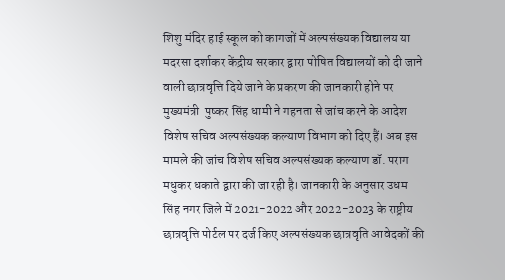शिशु मंदिर हाई स्कूल को कागजों में अल्पसंख्यक विद्यालय या मदरसा दर्शाकर केंद्रीय सरकार द्वारा पोषित विद्यालयों को दी जाने वाली छात्रवृत्ति दिये जाने के प्रकरण की जानकारी होने पर मुख्यमंत्री  पुष्कर सिंह धामी ने गहनता से जांच करने के आदेश विशेष सचिव अल्पसंख्यक कल्याण विभाग को दिए हैं। अब इस मामले की जांच विशेष सचिव अल्पसंख्यक कल्याण डॉ. पराग मधुकर धकाते द्वारा की जा रही है। जानकारी के अनुसार उधम सिंह नगर जिले में 2021-2022 और 2022-2023 के राष्ट्रीय छात्रवृत्ति पोर्टल पर दर्ज किए अल्पसंख्यक छात्रवृति आवेदकों की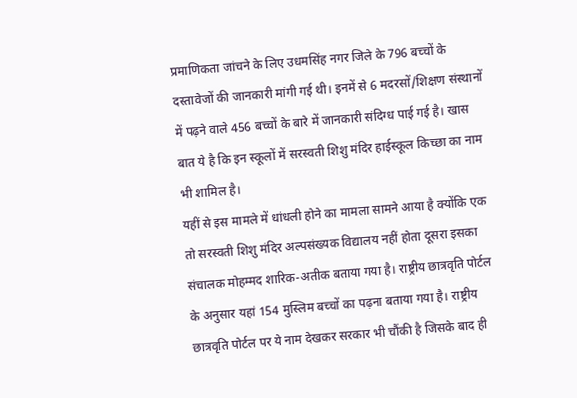प्रमाणिकता जांचने के लिए उधमसिंह नगर जिले के 796 बच्चों के दस्तावेजों की जानकारी मांगी गई थी। इनमें से 6 मदरसों/शिक्षण संस्थानों में पढ़ने वाले 456 बच्चों के बारे में जानकारी संदिग्ध पाई गई है। खास बात ये है कि इन स्कूलों में सरस्वती शिशु मंदिर हाईस्कूल किच्छा का नाम भी शामिल है।
यहीं से इस मामले में धांधली होने का मामला सामने आया है क्योंकि एक तो सरस्वती शिशु मंदिर अल्पसंख्यक विद्यालय नहीं होता दूसरा इसका संचालक मोहम्मद शारिक-अतीक बताया गया है। राष्ट्रीय छात्रवृति पोर्टल के अनुसार यहां 154 मुस्लिम बच्चों का पढ़ना बताया गया है। राष्ट्रीय छात्रवृति पोर्टल पर ये नाम देखकर सरकार भी चौंकी है जिसके बाद ही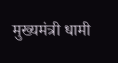मुख्यमंत्री धामी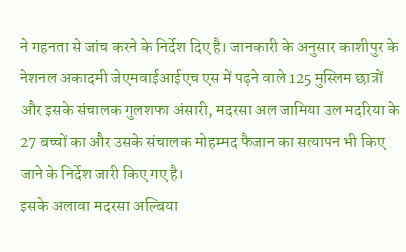ने गहनता से जांच करने के निर्देश दिए है। जानकारी के अनुसार काशीपुर के नेशनल अकादमी जेएमवाईआईएच एस में पढ़ने वाले 125 मुस्लिम छात्रों और इसके संचालक गुलशफा अंसारी, मदरसा अल जामिया उल मदरिया के 27 बच्चों का और उसके संचालक मोहम्मद फैजान का सत्यापन भी किए जाने के निर्देश जारी किए गए है।
इसके अलावा मदरसा अल्बिया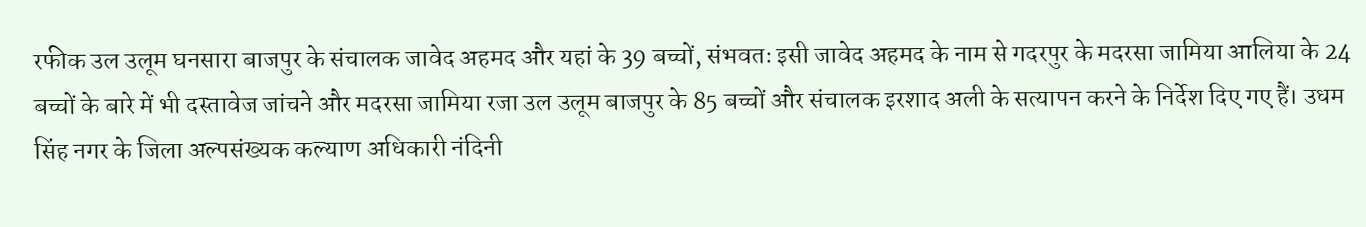रफीक उल उलूम घनसारा बाजपुर के संचालक जावेद अहमद और यहां के 39 बच्चों, संभवतः इसी जावेद अहमद के नाम से गदरपुर के मदरसा जामिया आलिया के 24 बच्चों के बारे में भी दस्तावेज जांचने और मदरसा जामिया रजा उल उलूम बाजपुर के 85 बच्चों और संचालक इरशाद अली के सत्यापन करने के निर्देश दिए गए हैं। उधम सिंह नगर के जिला अल्पसंख्यक कल्याण अधिकारी नंदिनी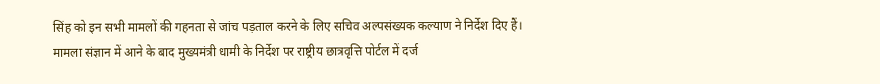सिंह को इन सभी मामलों की गहनता से जांच पड़ताल करने के लिए सचिव अल्पसंख्यक कल्याण ने निर्देश दिए हैं।
मामला संज्ञान में आने के बाद मुख्यमंत्री धामी के निर्देश पर राष्ट्रीय छात्रवृत्ति पोर्टल में दर्ज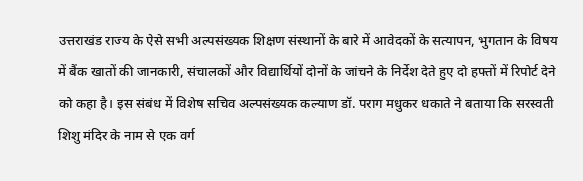उत्तराखंड राज्य के ऐसे सभी अल्पसंख्यक शिक्षण संस्थानों के बारे में आवेदकों के सत्यापन, भुगतान के विषय में बैंक खातों की जानकारी, संचालकों और विद्यार्थियों दोनों के जांचने के निर्देश देते हुए दो हफ्तों में रिपोर्ट देने को कहा है। इस संबंध में विशेष सचिव अल्पसंख्यक कल्याण डॉ. पराग मधुकर धकाते ने बताया कि सरस्वती शिशु मंदिर के नाम से एक वर्ग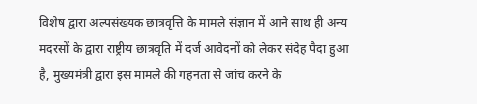विशेष द्वारा अल्पसंख्यक छात्रवृत्ति के मामले संज्ञान में आने साथ ही अन्य मदरसों के द्वारा राष्ट्रीय छात्रवृति में दर्ज आवेदनों को लेकर संदेह पैदा हुआ है, मुख्यमंत्री द्वारा इस मामले की गहनता से जांच करने के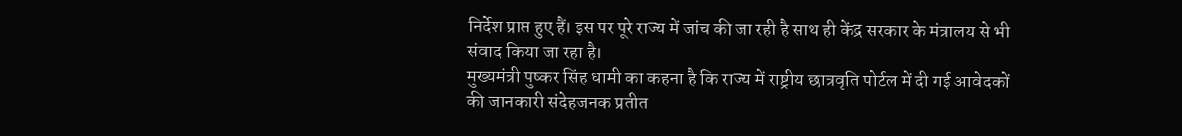निर्देश प्राप्त हुए हैं। इस पर पूरे राज्य में जांच की जा रही है साथ ही केंद्र सरकार के मंत्रालय से भी संवाद किया जा रहा है।
मुख्यमंत्री पुष्कर सिंह धामी का कहना है कि राज्य में राष्ट्रीय छात्रवृति पोर्टल में दी गई आवेदकों की जानकारी संदेहजनक प्रतीत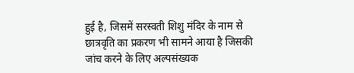हुई है, जिसमें सरस्वती शिशु मंदिर के नाम से छात्रवृति का प्रकरण भी सामने आया है जिसकी जांच करने के लिए अल्पसंख्यक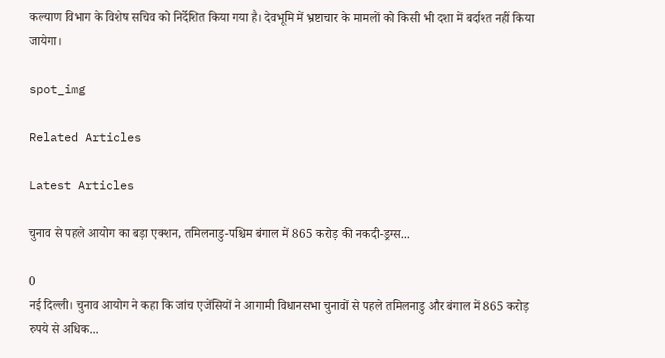कल्याण विभाग के विशेष सचिव को निर्देशित किया गया है। देवभूमि में भ्रष्टाचार के मामलों को किसी भी दशा में बर्दाश्त नहीं किया जायेगा।

spot_img

Related Articles

Latest Articles

चुनाव से पहले आयोग का बड़ा एक्शन, तमिलनाडु-पश्चिम बंगाल में 865 करोड़ की नकदी-ड्रग्स...

0
नई दिल्ली। चुनाव आयोग ने कहा कि जांच एजेंसियों ने आगामी विधानसभा चुनावों से पहले तमिलनाडु और बंगाल में 865 करोड़ रुपये से अधिक...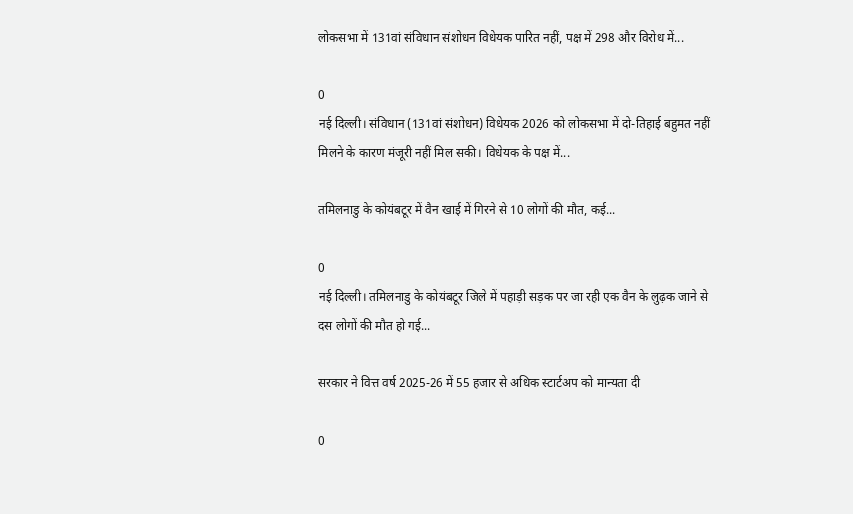लोकसभा में 131वां संविधान संशोधन विधेयक पारित नहीं, पक्ष में 298 और विरोध में...

0
नई दिल्ली। संविधान (131वां संशोधन) विधेयक 2026 को लोकसभा में दो-तिहाई बहुमत नहीं मिलने के कारण मंजूरी नहीं मिल सकी। विधेयक के पक्ष में...

तमिलनाडु के कोयंबटूर में वैन खाई में गिरने से 10 लोगों की मौत, कई...

0
नई दिल्ली। तमिलनाडु के कोयंबटूर जिले में पहाड़ी सड़क पर जा रही एक वैन के लुढ़क जाने से दस लोगों की मौत हो गई...

सरकार ने वित्त वर्ष 2025-26 में 55 हजार से अधिक स्टार्टअप को मान्यता दी

0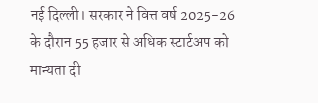नई दिल्ली। सरकार ने वित्त वर्ष 2025-26 के दौरान 55 हजार से अधिक स्टार्टअप को मान्यता दी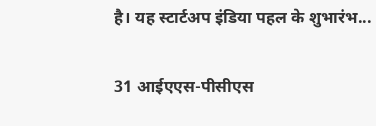है। यह स्टार्टअप इंडिया पहल के शुभारंभ...

31 आईएएस-पीसीएस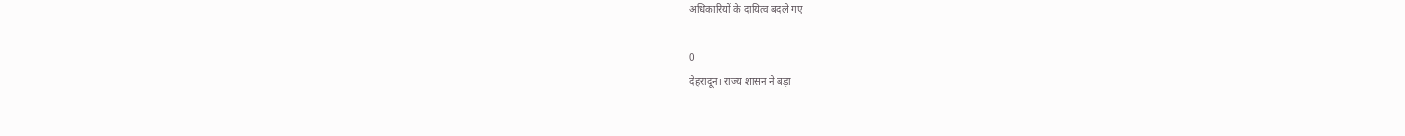अधिकारियों के दायित्व बदले गए

0
देहरादून। राज्य शासन ने बड़ा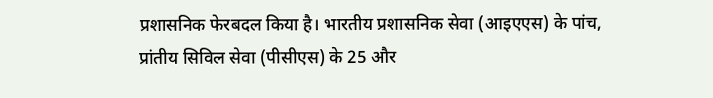प्रशासनिक फेरबदल किया है। भारतीय प्रशासनिक सेवा (आइएएस) के पांच, प्रांतीय सिविल सेवा (पीसीएस) के 25 और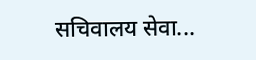सचिवालय सेवा...